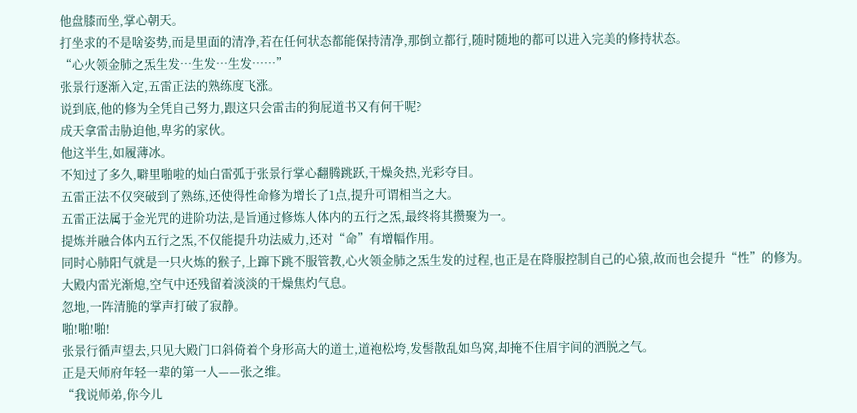他盘膝而坐,掌心朝天。
打坐求的不是啥姿势,而是里面的清净,若在任何状态都能保持清净,那倒立都行,随时随地的都可以进入完美的修持状态。
“心火领金肺之炁生发…生发…生发……”
张景行逐渐入定,五雷正法的熟练度飞涨。
说到底,他的修为全凭自己努力,跟这只会雷击的狗屁道书又有何干呢?
成天拿雷击胁迫他,卑劣的家伙。
他这半生,如履薄冰。
不知过了多久,噼里啪啦的灿白雷弧于张景行掌心翻腾跳跃,干燥灸热,光彩夺目。
五雷正法不仅突破到了熟练,还使得性命修为增长了1点,提升可谓相当之大。
五雷正法属于金光咒的进阶功法,是旨通过修炼人体内的五行之炁,最终将其攒聚为一。
提炼并融合体内五行之炁,不仅能提升功法威力,还对“命”有增幅作用。
同时心肺阳气就是一只火炼的猴子,上蹿下跳不服管教,心火领金肺之炁生发的过程,也正是在降服控制自己的心猿,故而也会提升“性”的修为。
大殿内雷光渐熄,空气中还残留着淡淡的干燥焦灼气息。
忽地,一阵清脆的掌声打破了寂静。
啪!啪!啪!
张景行循声望去,只见大殿门口斜倚着个身形高大的道士,道袍松垮,发髻散乱如鸟窝,却掩不住眉宇间的洒脱之气。
正是天师府年轻一辈的第一人——张之维。
“我说师弟,你今儿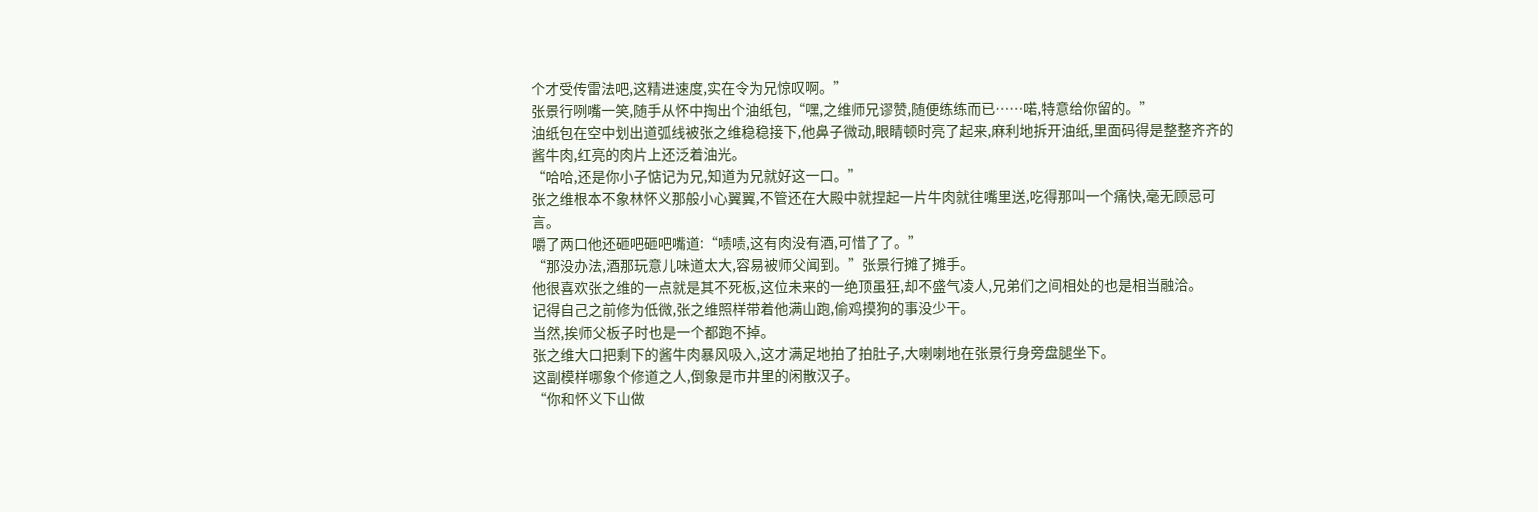个才受传雷法吧,这精进速度,实在令为兄惊叹啊。”
张景行咧嘴一笑,随手从怀中掏出个油纸包,“嘿,之维师兄谬赞,随便练练而已……喏,特意给你留的。”
油纸包在空中划出道弧线被张之维稳稳接下,他鼻子微动,眼睛顿时亮了起来,麻利地拆开油纸,里面码得是整整齐齐的酱牛肉,红亮的肉片上还泛着油光。
“哈哈,还是你小子惦记为兄,知道为兄就好这一口。”
张之维根本不象林怀义那般小心翼翼,不管还在大殿中就捏起一片牛肉就往嘴里送,吃得那叫一个痛快,毫无顾忌可言。
嚼了两口他还砸吧砸吧嘴道:“啧啧,这有肉没有酒,可惜了了。”
“那没办法,酒那玩意儿味道太大,容易被师父闻到。”张景行摊了摊手。
他很喜欢张之维的一点就是其不死板,这位未来的一绝顶虽狂,却不盛气凌人,兄弟们之间相处的也是相当融洽。
记得自己之前修为低微,张之维照样带着他满山跑,偷鸡摸狗的事没少干。
当然,挨师父板子时也是一个都跑不掉。
张之维大口把剩下的酱牛肉暴风吸入,这才满足地拍了拍肚子,大喇喇地在张景行身旁盘腿坐下。
这副模样哪象个修道之人,倒象是市井里的闲散汉子。
“你和怀义下山做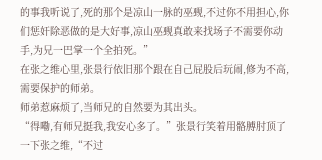的事我听说了,死的那个是凉山一脉的巫觋,不过你不用担心,你们惩奸除恶做的是大好事,凉山巫觋真敢来找场子不需要你动手,为兄一巴掌一个全拍死。”
在张之维心里,张景行依旧那个跟在自己屁股后玩闹,修为不高,需要保护的师弟。
师弟惹麻烦了,当师兄的自然要为其出头。
“得嘞,有师兄挺我,我安心多了。”张景行笑着用骼膊肘顶了一下张之维,“不过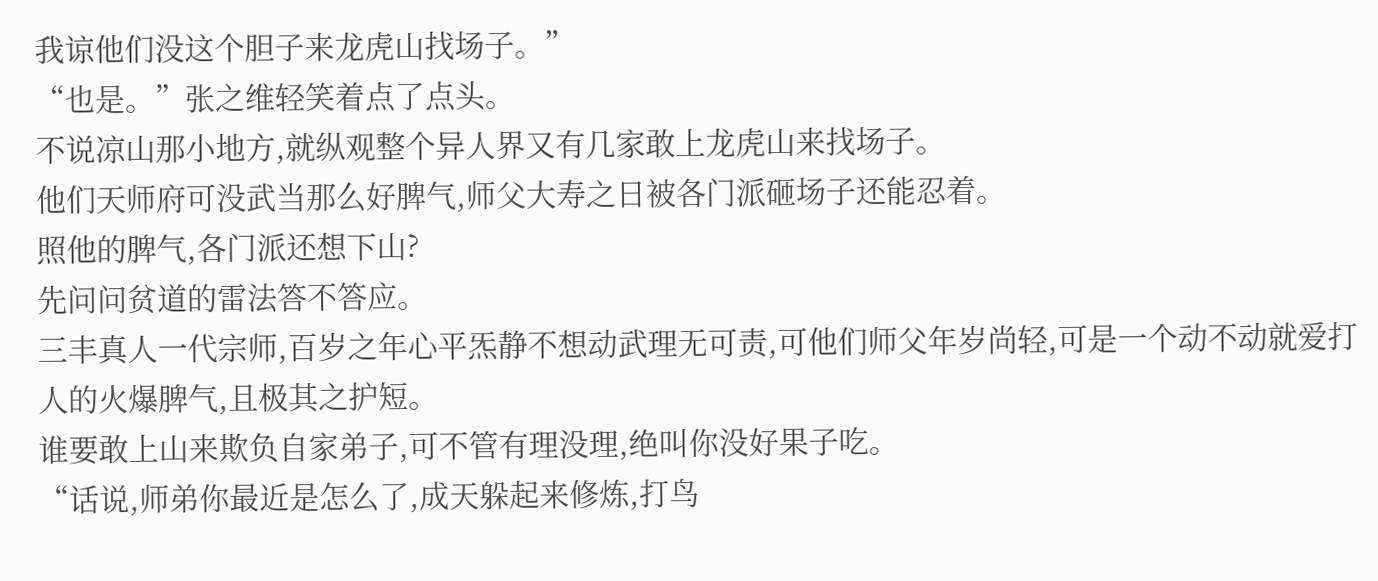我谅他们没这个胆子来龙虎山找场子。”
“也是。”张之维轻笑着点了点头。
不说凉山那小地方,就纵观整个异人界又有几家敢上龙虎山来找场子。
他们天师府可没武当那么好脾气,师父大寿之日被各门派砸场子还能忍着。
照他的脾气,各门派还想下山?
先问问贫道的雷法答不答应。
三丰真人一代宗师,百岁之年心平炁静不想动武理无可责,可他们师父年岁尚轻,可是一个动不动就爱打人的火爆脾气,且极其之护短。
谁要敢上山来欺负自家弟子,可不管有理没理,绝叫你没好果子吃。
“话说,师弟你最近是怎么了,成天躲起来修炼,打鸟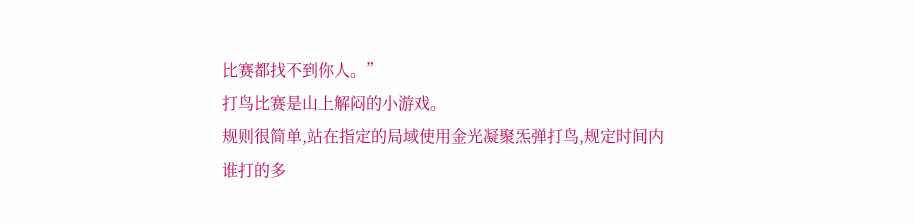比赛都找不到你人。”
打鸟比赛是山上解闷的小游戏。
规则很简单,站在指定的局域使用金光凝聚炁弹打鸟,规定时间内谁打的多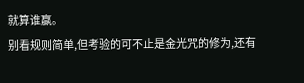就算谁赢。
别看规则简单,但考验的可不止是金光咒的修为,还有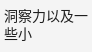洞察力以及一些小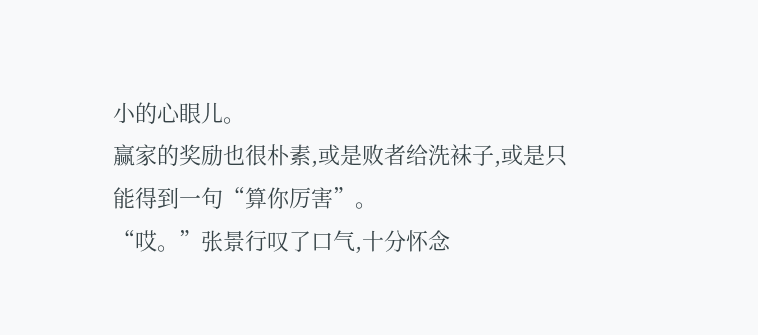小的心眼儿。
赢家的奖励也很朴素,或是败者给洗袜子,或是只能得到一句“算你厉害”。
“哎。”张景行叹了口气,十分怀念